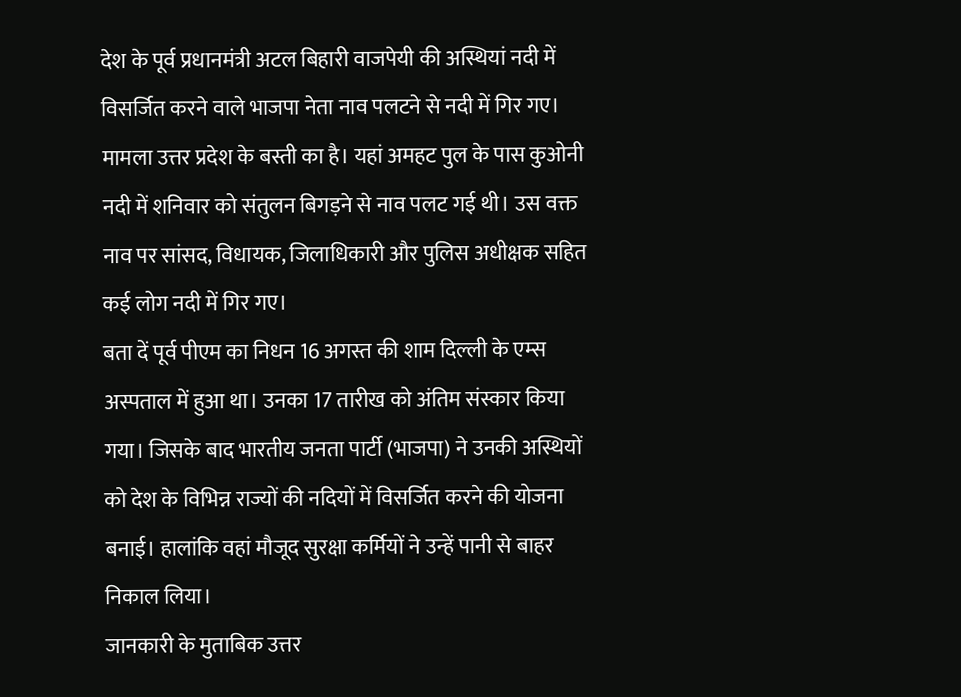देश के पूर्व प्रधानमंत्री अटल बिहारी वाजपेयी की अस्थियां नदी में विसर्जित करने वाले भाजपा नेता नाव पलटने से नदी में गिर गए। मामला उत्तर प्रदेश के बस्ती का है। यहां अमहट पुल के पास कुओनी नदी में शनिवार को संतुलन बिगड़ने से नाव पलट गई थी। उस वक्त नाव पर सांसद, विधायक, जिलाधिकारी और पुलिस अधीक्षक सहित कई लोग नदी में गिर गए।
बता दें पूर्व पीएम का निधन 16 अगस्त की शाम दिल्ली के एम्स अस्पताल में हुआ था। उनका 17 तारीख को अंतिम संस्कार किया गया। जिसके बाद भारतीय जनता पार्टी (भाजपा) ने उनकी अस्थियों को देश के विभिन्न राज्यों की नदियों में विसर्जित करने की योजना बनाई। हालांकि वहां मौजूद सुरक्षा कर्मियों ने उन्हें पानी से बाहर निकाल लिया।
जानकारी के मुताबिक उत्तर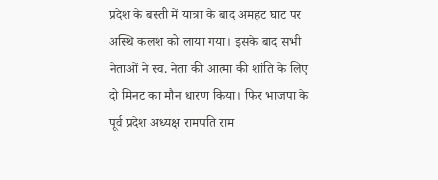प्रदेश के बस्ती में यात्रा के बाद अमहट घाट पर अस्थि कलश को लाया गया। इसके बाद सभी नेताओं ने स्व. नेता की आत्मा की शांति के लिए दो मिनट का मौन धारण किया। फिर भाजपा के पूर्व प्रदेश अध्यक्ष रामपति राम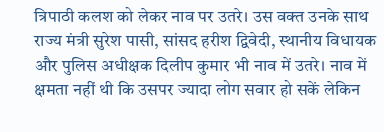त्रिपाठी कलश को लेकर नाव पर उतरे। उस वक्त उनके साथ राज्य मंत्री सुरेश पासी, सांसद हरीश द्विवेदी, स्थानीय विधायक और पुलिस अधीक्षक दिलीप कुमार भी नाव में उतरे। नाव में क्षमता नहीं थी कि उसपर ज्यादा लोग सवार हो सकें लेकिन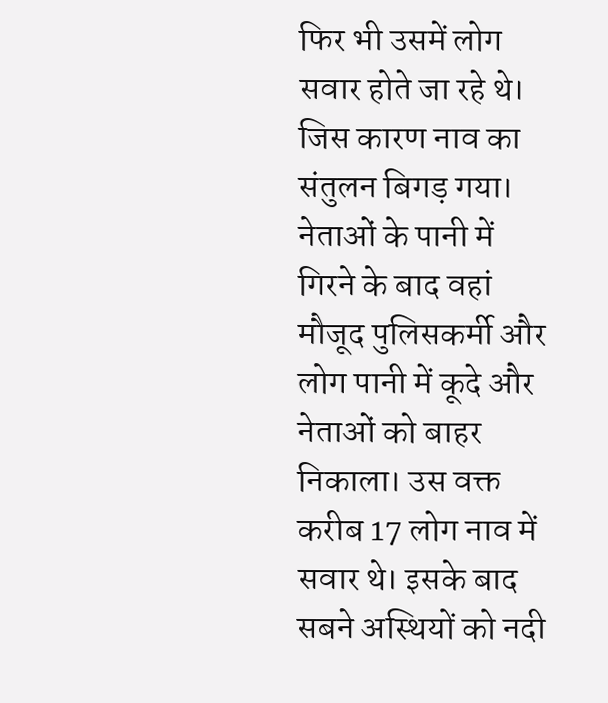फिर भी उसमें लोग सवार होते जा रहे थे। जिस कारण नाव का संतुलन बिगड़ गया।
नेताओं के पानी में गिरने के बाद वहां मौजूद पुलिसकर्मी और लोग पानी में कूदे और नेताओं को बाहर निकाला। उस वक्त करीब 17 लोग नाव में सवार थे। इसके बाद सबने अस्थियों को नदी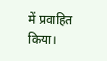में प्रवाहित किया।